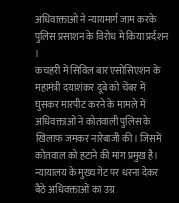अधिवाक्ताओ ने न्यायमार्ग जाम करके पुलिस प्रसाशन के विरोध मे किया प्रर्दशन ।
कचहरी में सिविल बार एसोसिएशन के महामंत्री दयाशंकर दूबे को चेंबर में घुसकर मारपीट करने के मामले में अधिवक्ताओं ने कोतवाली पुलिस के खिलाफ जमकर नारेबाजी की। जिसमें कोतवाल को हटाने की मांग प्रमुख है। न्यायालय के मुख्य गेट पर धरना देकर बैठे अधिवक्ताओं का उग्र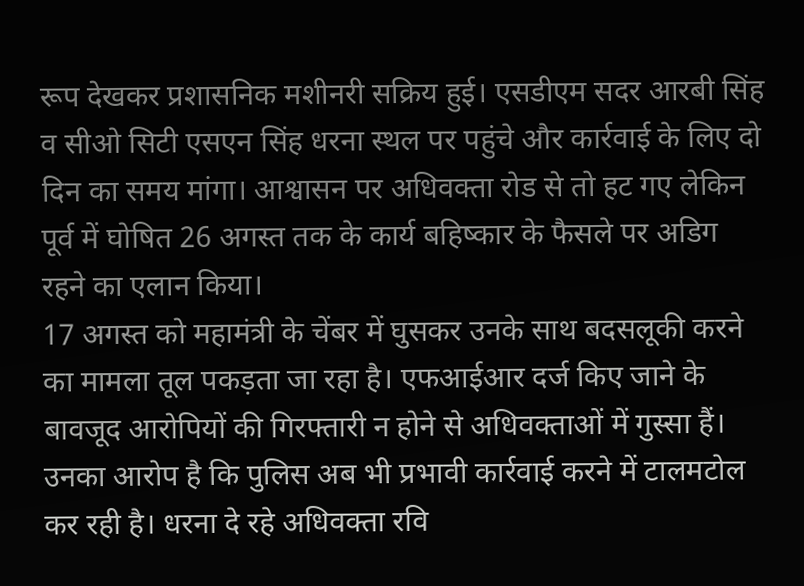रूप देखकर प्रशासनिक मशीनरी सक्रिय हुई। एसडीएम सदर आरबी सिंह व सीओ सिटी एसएन सिंह धरना स्थल पर पहुंचे और कार्रवाई के लिए दो दिन का समय मांगा। आश्वासन पर अधिवक्ता रोड से तो हट गए लेकिन पूर्व में घोषित 26 अगस्त तक के कार्य बहिष्कार के फैसले पर अडिग रहने का एलान किया।
17 अगस्त को महामंत्री के चेंबर में घुसकर उनके साथ बदसलूकी करने का मामला तूल पकड़ता जा रहा है। एफआईआर दर्ज किए जाने के बावजूद आरोपियों की गिरफ्तारी न होने से अधिवक्ताओं में गुस्सा हैं। उनका आरोप है कि पुलिस अब भी प्रभावी कार्रवाई करने में टालमटोल कर रही है। धरना दे रहे अधिवक्ता रवि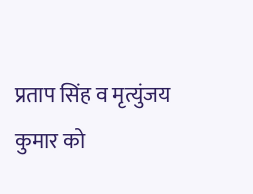प्रताप सिंह व मृत्युंजय कुमार को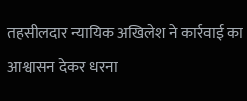तहसीलदार न्यायिक अखिलेश ने कार्रवाई का आश्वासन देकर धरना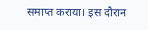समाप्त कराया। इस दौरान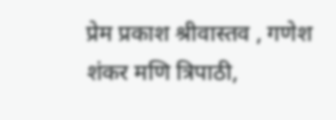प्रेम प्रकाश श्रीवास्तव , गणेश शंकर मणि त्रिपाठी,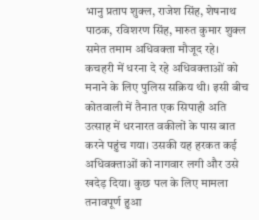भानु प्रताप शुक्ल, राजेश सिंह, शेषनाथ पाठक, रविशरण सिंह, मारुत कुमार शुक्ल समेत तमाम अधिवक्ता मौजूद रहे।
कचहरी में धरना दे रहे अधिवक्ताओं को मनाने के लिए पुलिस सक्रिय थी। इसी बीच कोतवाली में तैनात एक सिपाही अति उत्साह में धरनारत वकीलों के पास बात करने पहुंच गया। उसकी यह हरकत कई अधिवक्ताओं को नागवार लगी और उसे खदेड़ दिया। कुछ पल के लिए मामला तनावपूर्ण हुआ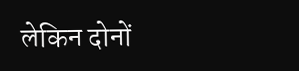लेकिन दोनों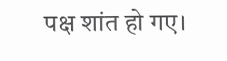पक्ष शांत हो गए।